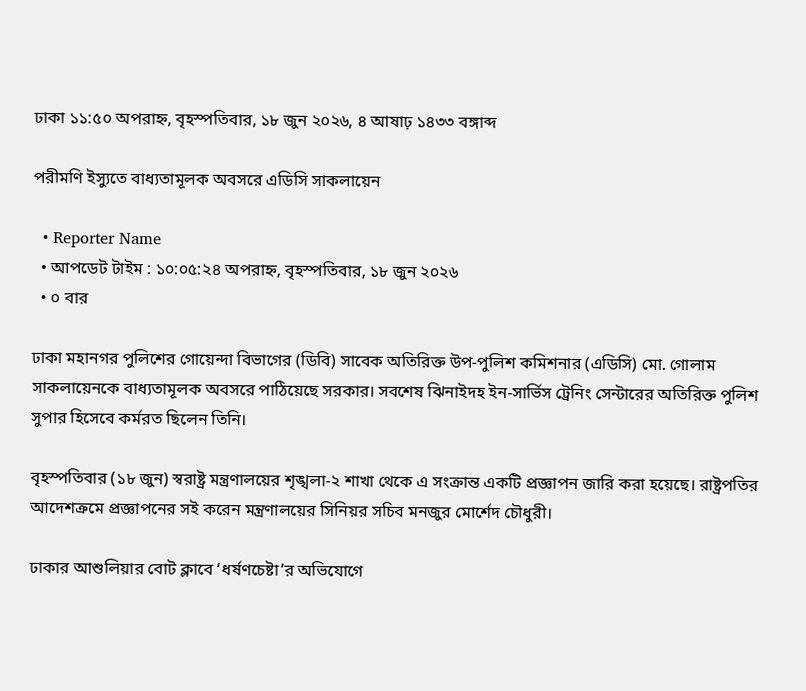ঢাকা ১১:৫০ অপরাহ্ন, বৃহস্পতিবার, ১৮ জুন ২০২৬, ৪ আষাঢ় ১৪৩৩ বঙ্গাব্দ

পরীমণি ইস্যুতে বাধ্যতামূলক অবসরে এডিসি সাকলায়েন

  • Reporter Name
  • আপডেট টাইম : ১০:০৫:২৪ অপরাহ্ন, বৃহস্পতিবার, ১৮ জুন ২০২৬
  • ০ বার

ঢাকা মহানগর পুলিশের গোয়েন্দা বিভাগের (ডিবি) সাবেক অতিরিক্ত উপ-পুলিশ কমিশনার (এডিসি) মো. গোলাম সাকলায়েনকে বাধ্যতামূলক অবসরে পাঠিয়েছে সরকার। সবশেষ ঝিনাইদহ ইন-সার্ভিস ট্রেনিং সেন্টারের অতিরিক্ত পুলিশ সুপার হিসেবে কর্মরত ছিলেন তিনি।

বৃহস্পতিবার (১৮ জুন) স্বরাষ্ট্র মন্ত্রণালয়ের শৃঙ্খলা-২ শাখা থেকে এ সংক্রান্ত একটি প্রজ্ঞাপন জারি করা হয়েছে। রাষ্ট্রপতির আদেশক্রমে প্রজ্ঞাপনের সই করেন মন্ত্রণালয়ের সিনিয়র সচিব মনজুর মোর্শেদ চৌধুরী।

ঢাকার আশুলিয়ার বোট ক্লাবে ‘ধর্ষণচেষ্টা’র অভিযোগে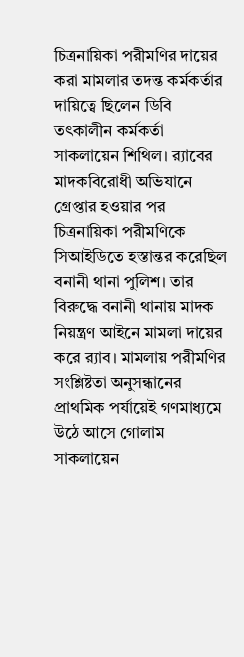চিত্রনায়িকা পরীমণির দায়ের করা মামলার তদন্ত কর্মকর্তার দায়িত্বে ছিলেন ডিবি তৎকালীন কর্মকর্তা সাকলায়েন শিথিল। র‌্যাবের মাদকবিরোধী অভিযানে গ্রেপ্তার হওয়ার পর চিত্রনায়িকা পরীমণিকে সিআইডিতে হস্তান্তর করেছিল বনানী থানা পুলিশ। তার বিরুদ্ধে বনানী থানায় মাদক নিয়ন্ত্রণ আইনে মামলা দায়ের করে র‌্যাব। মামলায় পরীমণির সংশ্লিষ্টতা অনুসন্ধানের প্রাথমিক পর্যায়েই গণমাধ্যমে উঠে আসে গোলাম সাকলায়েন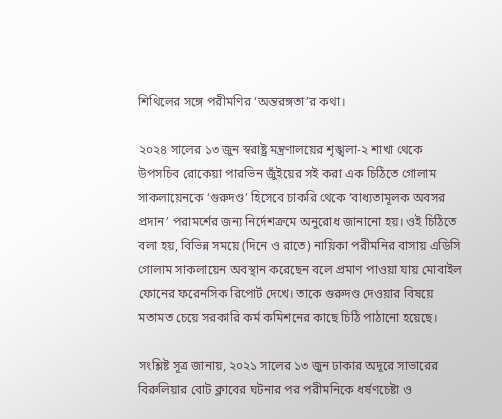শিথিলের সঙ্গে পরীমণির ‘অন্তরঙ্গতা’র কথা।

২০২৪ সালের ১৩ জুন স্বরাষ্ট্র মন্ত্রণালয়ের শৃঙ্খলা-২ শাখা থেকে উপসচিব রোকেয়া পারভিন জুঁইয়ের সই করা এক চিঠিতে গোলাম সাকলায়েনকে ‘গুরুদণ্ড’ হিসেবে চাকরি থেকে ‘বাধ্যতামূলক অবসর প্রদান’ পরামর্শের জন্য নির্দেশক্রমে অনুরোধ জানানো হয়। ওই চিঠিতে বলা হয়, বিভিন্ন সময়ে (দিনে ও রাতে) নায়িকা পরীমনির বাসায় এডিসি গোলাম সাকলায়েন অবস্থান করেছেন বলে প্রমাণ পাওয়া যায় মোবাইল ফোনের ফরেনসিক রিপোর্ট দেখে। তাকে গুরুদণ্ড দেওয়ার বিষয়ে মতামত চেয়ে সরকারি কর্ম কমিশনের কাছে চিঠি পাঠানো হয়েছে।

সংশ্লিষ্ট সূত্র জানায়, ২০২১ সালের ১৩ জুন ঢাকার অদূরে সাভারের বিরুলিয়ার বোট ক্লাবের ঘটনার পর পরীমনিকে ধর্ষণচেষ্টা ও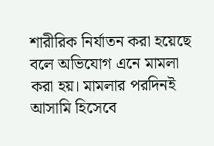শারীরিক নির্যাতন করা হয়েছে বলে অভিযোগ এনে মামলা করা হয়। মামলার পরদিনই আসামি হিসেবে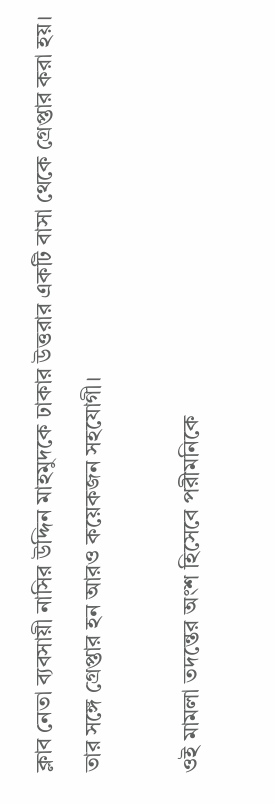ক্লাব নেতা ব্যবসায়ী নাসির উদ্দিন মাহমুদকে ঢাকার উত্তরার একটি বাসা থেকে গ্রেপ্তার করা হয়। তার সঙ্গে গ্রেপ্তার হন আরও কয়েকজন সহযোগী।

ওই মামলা তদন্তের অংশ হিসেবে পরীমনিকে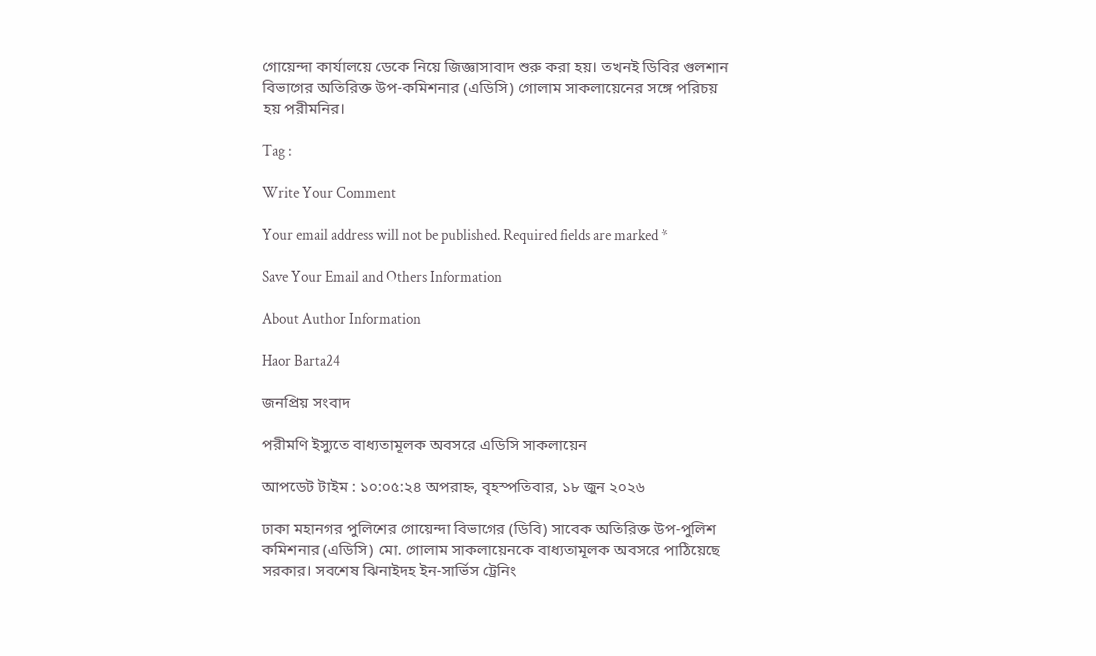গোয়েন্দা কার্যালয়ে ডেকে নিয়ে জিজ্ঞাসাবাদ শুরু করা হয়। তখনই ডিবির গুলশান বিভাগের অতিরিক্ত উপ-কমিশনার (এডিসি) গোলাম সাকলায়েনের সঙ্গে পরিচয় হয় পরীমনির।

Tag :

Write Your Comment

Your email address will not be published. Required fields are marked *

Save Your Email and Others Information

About Author Information

Haor Barta24

জনপ্রিয় সংবাদ

পরীমণি ইস্যুতে বাধ্যতামূলক অবসরে এডিসি সাকলায়েন

আপডেট টাইম : ১০:০৫:২৪ অপরাহ্ন, বৃহস্পতিবার, ১৮ জুন ২০২৬

ঢাকা মহানগর পুলিশের গোয়েন্দা বিভাগের (ডিবি) সাবেক অতিরিক্ত উপ-পুলিশ কমিশনার (এডিসি) মো. গোলাম সাকলায়েনকে বাধ্যতামূলক অবসরে পাঠিয়েছে সরকার। সবশেষ ঝিনাইদহ ইন-সার্ভিস ট্রেনিং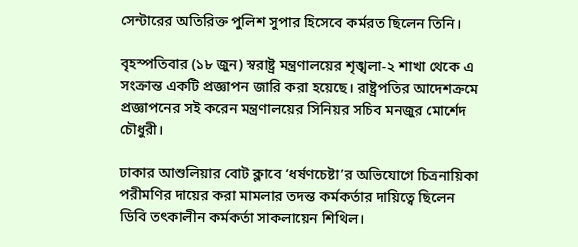সেন্টারের অতিরিক্ত পুলিশ সুপার হিসেবে কর্মরত ছিলেন তিনি।

বৃহস্পতিবার (১৮ জুন) স্বরাষ্ট্র মন্ত্রণালয়ের শৃঙ্খলা-২ শাখা থেকে এ সংক্রান্ত একটি প্রজ্ঞাপন জারি করা হয়েছে। রাষ্ট্রপতির আদেশক্রমে প্রজ্ঞাপনের সই করেন মন্ত্রণালয়ের সিনিয়র সচিব মনজুর মোর্শেদ চৌধুরী।

ঢাকার আশুলিয়ার বোট ক্লাবে ‘ধর্ষণচেষ্টা’র অভিযোগে চিত্রনায়িকা পরীমণির দায়ের করা মামলার তদন্ত কর্মকর্তার দায়িত্বে ছিলেন ডিবি তৎকালীন কর্মকর্তা সাকলায়েন শিথিল।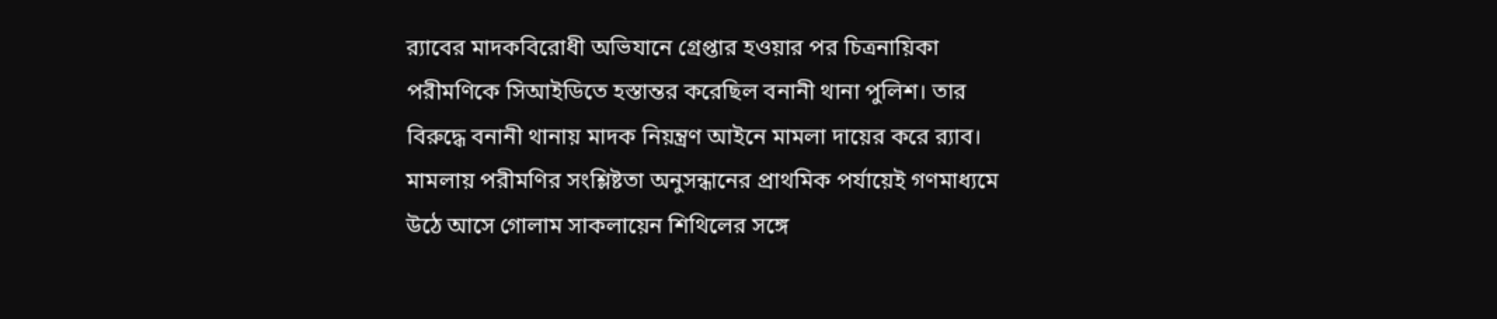র‌্যাবের মাদকবিরোধী অভিযানে গ্রেপ্তার হওয়ার পর চিত্রনায়িকা পরীমণিকে সিআইডিতে হস্তান্তর করেছিল বনানী থানা পুলিশ। তার বিরুদ্ধে বনানী থানায় মাদক নিয়ন্ত্রণ আইনে মামলা দায়ের করে র‌্যাব। মামলায় পরীমণির সংশ্লিষ্টতা অনুসন্ধানের প্রাথমিক পর্যায়েই গণমাধ্যমে উঠে আসে গোলাম সাকলায়েন শিথিলের সঙ্গে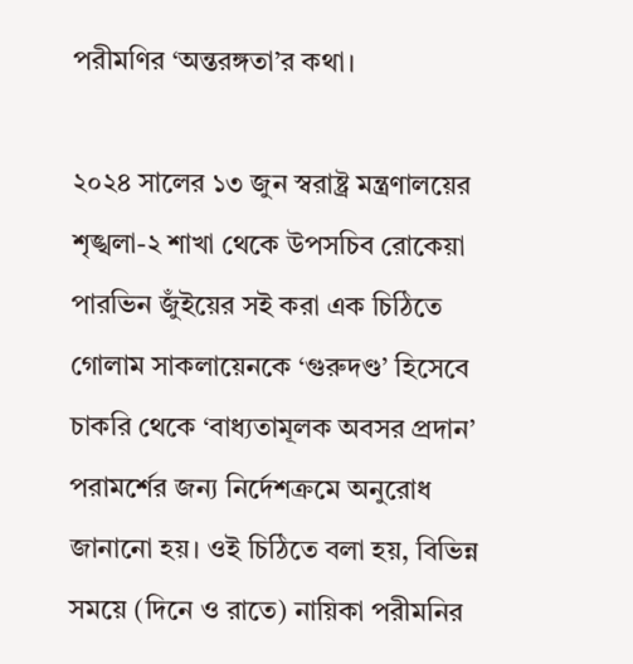পরীমণির ‘অন্তরঙ্গতা’র কথা।

২০২৪ সালের ১৩ জুন স্বরাষ্ট্র মন্ত্রণালয়ের শৃঙ্খলা-২ শাখা থেকে উপসচিব রোকেয়া পারভিন জুঁইয়ের সই করা এক চিঠিতে গোলাম সাকলায়েনকে ‘গুরুদণ্ড’ হিসেবে চাকরি থেকে ‘বাধ্যতামূলক অবসর প্রদান’ পরামর্শের জন্য নির্দেশক্রমে অনুরোধ জানানো হয়। ওই চিঠিতে বলা হয়, বিভিন্ন সময়ে (দিনে ও রাতে) নায়িকা পরীমনির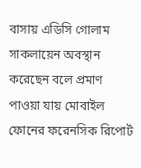বাসায় এডিসি গোলাম সাকলায়েন অবস্থান করেছেন বলে প্রমাণ পাওয়া যায় মোবাইল ফোনের ফরেনসিক রিপোর্ট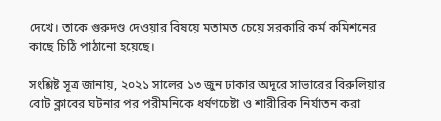দেখে। তাকে গুরুদণ্ড দেওয়ার বিষয়ে মতামত চেয়ে সরকারি কর্ম কমিশনের কাছে চিঠি পাঠানো হয়েছে।

সংশ্লিষ্ট সূত্র জানায়, ২০২১ সালের ১৩ জুন ঢাকার অদূরে সাভারের বিরুলিয়ার বোট ক্লাবের ঘটনার পর পরীমনিকে ধর্ষণচেষ্টা ও শারীরিক নির্যাতন করা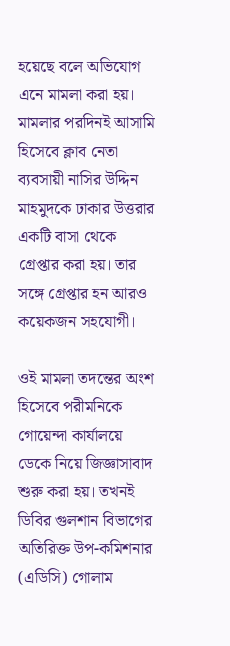হয়েছে বলে অভিযোগ এনে মামলা করা হয়। মামলার পরদিনই আসামি হিসেবে ক্লাব নেতা ব্যবসায়ী নাসির উদ্দিন মাহমুদকে ঢাকার উত্তরার একটি বাসা থেকে গ্রেপ্তার করা হয়। তার সঙ্গে গ্রেপ্তার হন আরও কয়েকজন সহযোগী।

ওই মামলা তদন্তের অংশ হিসেবে পরীমনিকে গোয়েন্দা কার্যালয়ে ডেকে নিয়ে জিজ্ঞাসাবাদ শুরু করা হয়। তখনই ডিবির গুলশান বিভাগের অতিরিক্ত উপ-কমিশনার (এডিসি) গোলাম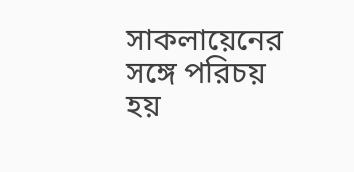সাকলায়েনের সঙ্গে পরিচয় হয়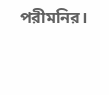পরীমনির।